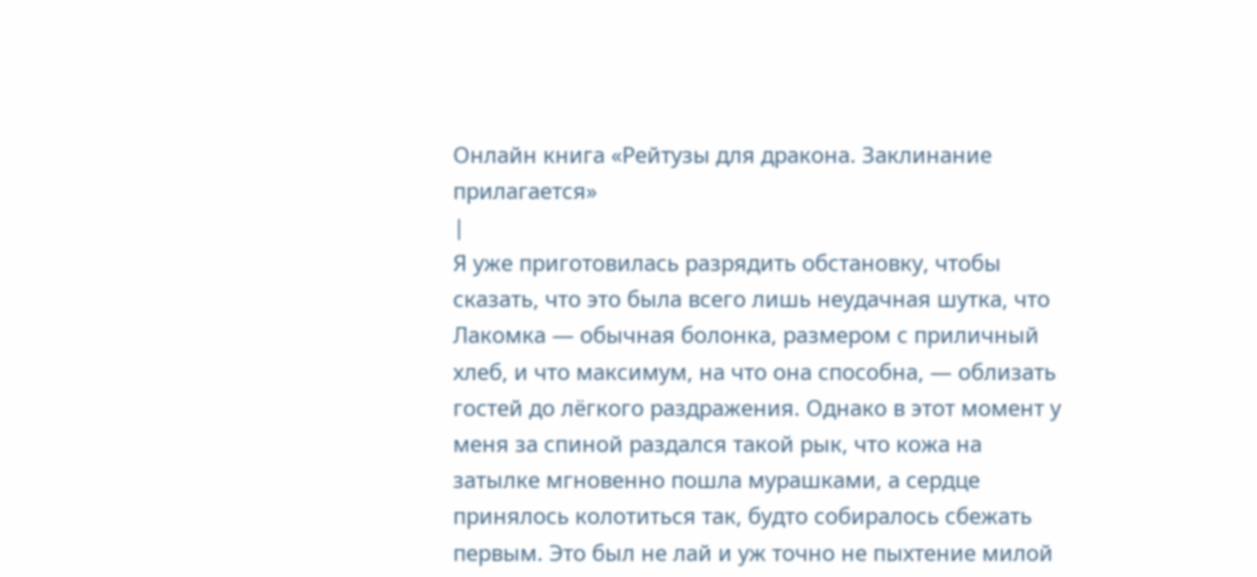Онлайн книга «Рейтузы для дракона. Заклинание прилагается»
|
Я уже приготовилась разрядить обстановку, чтобы сказать, что это была всего лишь неудачная шутка, что Лакомка — обычная болонка, размером с приличный хлеб, и что максимум, на что она способна, — облизать гостей до лёгкого раздражения. Однако в этот момент у меня за спиной раздался такой рык, что кожа на затылке мгновенно пошла мурашками, а сердце принялось колотиться так, будто собиралось сбежать первым. Это был не лай и уж точно не пыхтение милой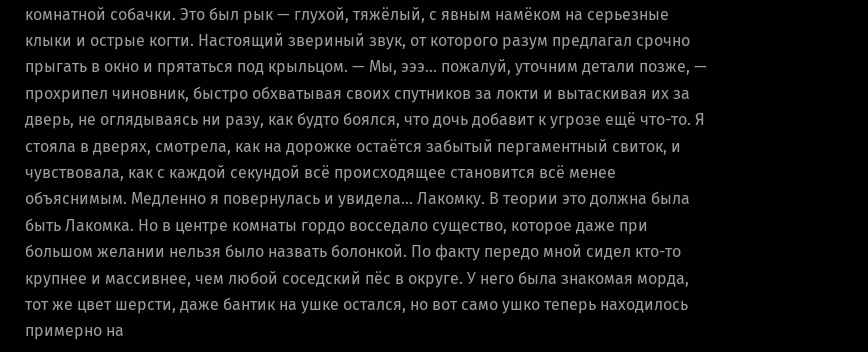комнатной собачки. Это был рык — глухой, тяжёлый, с явным намёком на серьезные клыки и острые когти. Настоящий звериный звук, от которого разум предлагал срочно прыгать в окно и прятаться под крыльцом. — Мы, эээ… пожалуй, уточним детали позже, — прохрипел чиновник, быстро обхватывая своих спутников за локти и вытаскивая их за дверь, не оглядываясь ни разу, как будто боялся, что дочь добавит к угрозе ещё что-то. Я стояла в дверях, смотрела, как на дорожке остаётся забытый пергаментный свиток, и чувствовала, как с каждой секундой всё происходящее становится всё менее объяснимым. Медленно я повернулась и увидела… Лакомку. В теории это должна была быть Лакомка. Но в центре комнаты гордо восседало существо, которое даже при большом желании нельзя было назвать болонкой. По факту передо мной сидел кто-то крупнее и массивнее, чем любой соседский пёс в округе. У него была знакомая морда, тот же цвет шерсти, даже бантик на ушке остался, но вот само ушко теперь находилось примерно на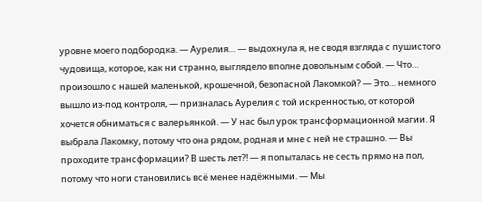уровне моего подбородка. — Аурелия… — выдохнула я, не сводя взгляда с пушистого чудовища, которое, как ни странно, выглядело вполне довольным собой. — Что… произошло с нашей маленькой, крошечной, безопасной Лакомкой? — Это… немного вышло из-под контроля, — призналась Аурелия с той искренностью, от которой хочется обниматься с валерьянкой. — У нас был урок трансформационной магии. Я выбрала Лакомку, потому что она рядом, родная и мне с ней не страшно. — Вы проходите трансформации? В шесть лет?! — я попыталась не сесть прямо на пол, потому что ноги становились всё менее надёжными. — Мы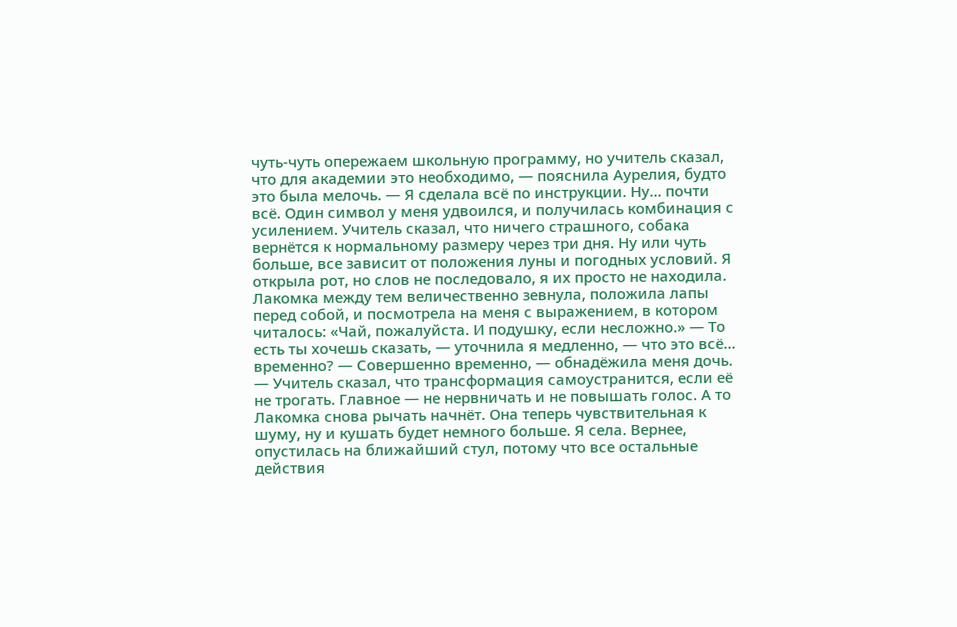чуть-чуть опережаем школьную программу, но учитель сказал, что для академии это необходимо, — пояснила Аурелия, будто это была мелочь. — Я сделала всё по инструкции. Ну… почти всё. Один символ у меня удвоился, и получилась комбинация с усилением. Учитель сказал, что ничего страшного, собака вернётся к нормальному размеру через три дня. Ну или чуть больше, все зависит от положения луны и погодных условий. Я открыла рот, но слов не последовало, я их просто не находила. Лакомка между тем величественно зевнула, положила лапы перед собой, и посмотрела на меня с выражением, в котором читалось: «Чай, пожалуйста. И подушку, если несложно.» — То есть ты хочешь сказать, — уточнила я медленно, — что это всё… временно? — Совершенно временно, — обнадёжила меня дочь. — Учитель сказал, что трансформация самоустранится, если её не трогать. Главное — не нервничать и не повышать голос. А то Лакомка снова рычать начнёт. Она теперь чувствительная к шуму, ну и кушать будет немного больше. Я села. Вернее, опустилась на ближайший стул, потому что все остальные действия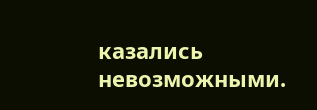казались невозможными.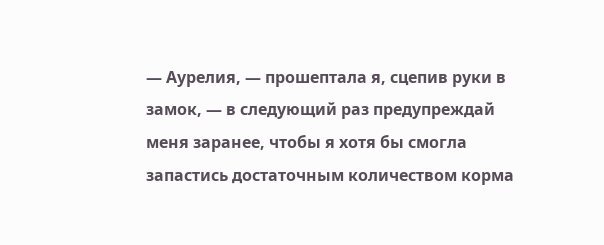— Аурелия, — прошептала я, сцепив руки в замок, — в следующий раз предупреждай меня заранее, чтобы я хотя бы смогла запастись достаточным количеством корма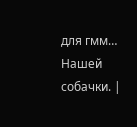для гмм… Нашей собачки. |